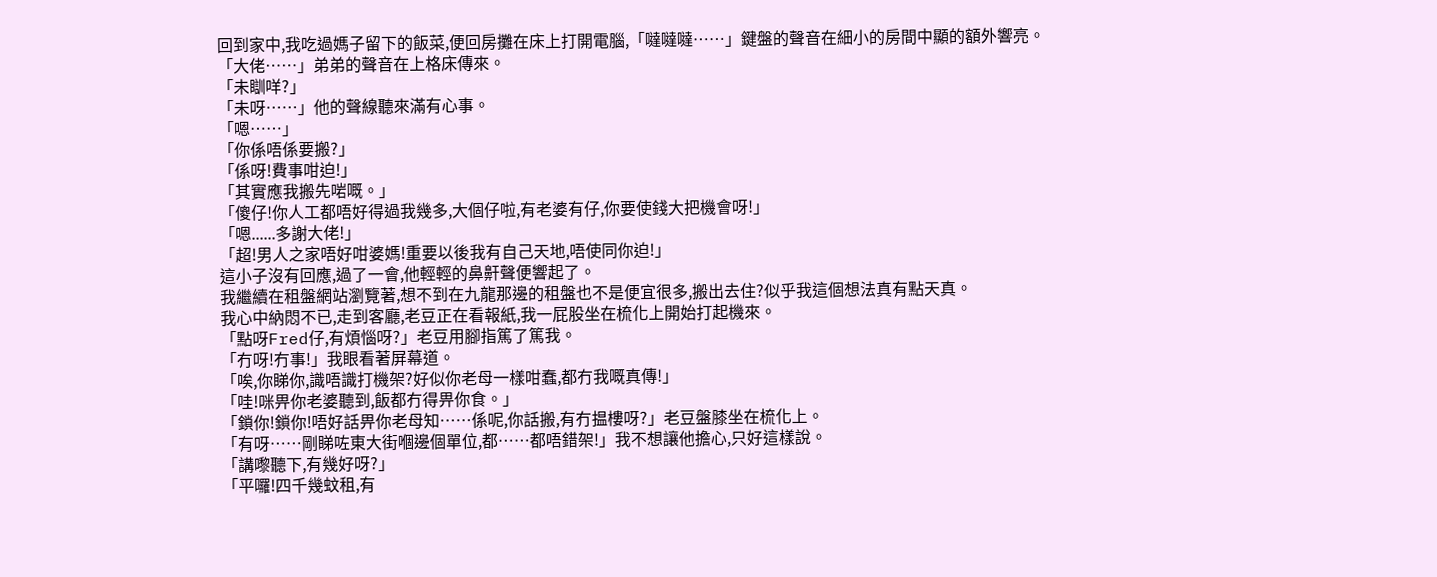回到家中,我吃過媽子留下的飯菜,便回房攤在床上打開電腦,「噠噠噠……」鍵盤的聲音在細小的房間中顯的額外響亮。
「大佬……」弟弟的聲音在上格床傳來。
「未瞓咩?」
「未呀……」他的聲線聽來滿有心事。
「嗯……」
「你係唔係要搬?」
「係呀!費事咁迫!」
「其實應我搬先啱嘅。」
「傻仔!你人工都唔好得過我幾多,大個仔啦,有老婆有仔,你要使錢大把機會呀!」
「嗯......多謝大佬!」
「超!男人之家唔好咁婆媽!重要以後我有自己天地,唔使同你迫!」
這小子沒有回應,過了一會,他輕輕的鼻鼾聲便響起了。
我繼續在租盤網站瀏覽著,想不到在九龍那邊的租盤也不是便宜很多,搬出去住?似乎我這個想法真有點天真。
我心中納悶不已,走到客廳,老豆正在看報紙,我一屁股坐在梳化上開始打起機來。
「點呀Fred仔,有煩惱呀?」老豆用腳指篤了篤我。
「冇呀!冇事!」我眼看著屏幕道。
「唉,你睇你,識唔識打機架?好似你老母一樣咁蠢,都冇我嘅真傳!」
「哇!咪畀你老婆聽到,飯都冇得畀你食。」
「鎖你!鎖你!唔好話畀你老母知……係呢,你話搬,有冇揾樓呀?」老豆盤膝坐在梳化上。
「有呀……剛睇咗東大街嗰邊個單位,都……都唔錯架!」我不想讓他擔心,只好這樣說。
「講嚟聽下,有幾好呀?」
「平囉!四千幾蚊租,有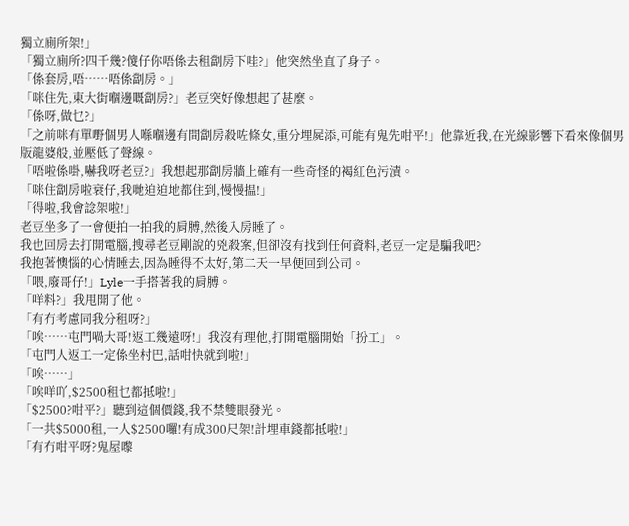獨立廁所架!」
「獨立廁所?四千幾?傻仔你唔係去租劏房下哇?」他突然坐直了身子。
「係套房,唔……唔係劏房。」
「咪住先,東大街嗰邊嘅劏房?」老豆突好像想起了甚麼。
「係呀,做乜?」
「之前咪有單嘢個男人喺嗰邊有間劏房殺咗條女,重分埋屍添,可能有鬼先咁平!」他靠近我,在光線影響下看來像個男版龍婆般,並壓低了聲線。
「唔啦係啩,嚇我呀老豆?」我想起那劏房牆上確有一些奇怪的褐紅色污漬。
「咪住劏房啦衰仔,我哋迫迫地都住到,慢慢揾!」
「得啦,我會諗架啦!」
老豆坐多了一會便拍一拍我的肩膊,然後入房睡了。
我也回房去打開電腦,搜尋老豆剛說的兇殺案,但卻沒有找到任何資料,老豆一定是騙我吧?
我抱著懊惱的心情睡去,因為睡得不太好,第二天一早便回到公司。
「喂,廢哥仔!」Lyle一手搭著我的肩膊。
「咩料?」我甩開了他。
「有冇考慮同我分租呀?」
「唉……屯門喎大哥!返工幾遠呀!」我沒有理他,打開電腦開始「扮工」。
「屯門人返工一定係坐村巴,話咁快就到啦!」
「唉……」
「唉咩吖,$2500租乜都抵啦!」
「$2500?咁平?」聽到這個價錢,我不禁雙眼發光。
「一共$5000租,一人$2500囉!有成300尺架!計埋車錢都抵啦!」
「有冇咁平呀?鬼屋嚟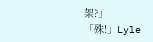架?」
「殊!」Lyle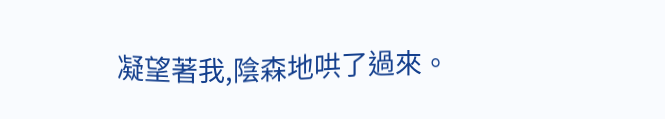凝望著我,陰森地哄了過來。